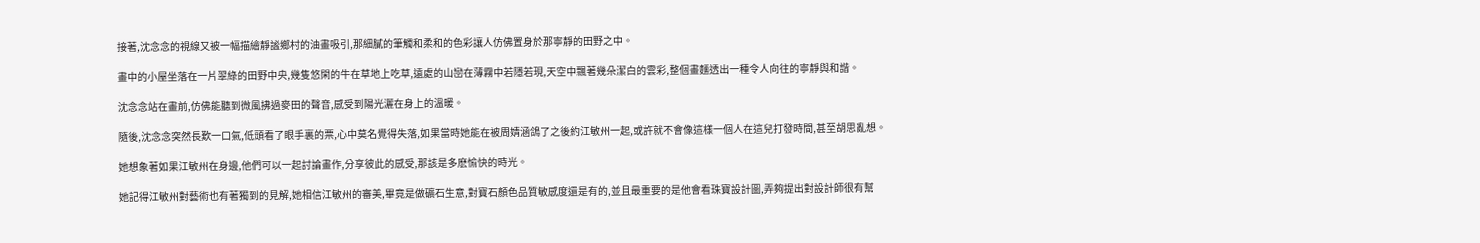接著,沈念念的視線又被一幅描繪靜謐鄉村的油畫吸引,那細膩的筆觸和柔和的色彩讓人仿佛置身於那寧靜的田野之中。

畫中的小屋坐落在一片翠綠的田野中央,幾隻悠閑的牛在草地上吃草,遠處的山巒在薄霧中若隱若現,天空中飄著幾朵潔白的雲彩,整個畫麵透出一種令人向往的寧靜與和諧。

沈念念站在畫前,仿佛能聽到微風拂過麥田的聲音,感受到陽光灑在身上的溫暖。

隨後,沈念念突然長歎一口氣,低頭看了眼手裏的票,心中莫名覺得失落,如果當時她能在被周婧涵鴿了之後約江敏州一起,或許就不會像這樣一個人在這兒打發時間,甚至胡思亂想。

她想象著如果江敏州在身邊,他們可以一起討論畫作,分享彼此的感受,那該是多麽愉快的時光。

她記得江敏州對藝術也有著獨到的見解,她相信江敏州的審美,畢竟是做礦石生意,對寶石顏色品質敏感度還是有的,並且最重要的是他會看珠寶設計圖,弄夠提出對設計師很有幫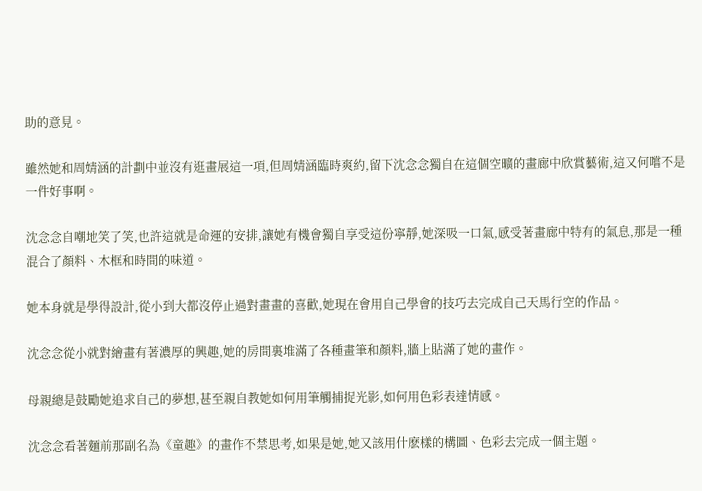助的意見。

雖然她和周婧涵的計劃中並沒有逛畫展這一項,但周婧涵臨時爽約,留下沈念念獨自在這個空曠的畫廊中欣賞藝術,這又何嚐不是一件好事啊。

沈念念自嘲地笑了笑,也許這就是命運的安排,讓她有機會獨自享受這份寧靜,她深吸一口氣,感受著畫廊中特有的氣息,那是一種混合了顏料、木框和時間的味道。

她本身就是學得設計,從小到大都沒停止過對畫畫的喜歡,她現在會用自己學會的技巧去完成自己天馬行空的作品。

沈念念從小就對繪畫有著濃厚的興趣,她的房間裏堆滿了各種畫筆和顏料,牆上貼滿了她的畫作。

母親總是鼓勵她追求自己的夢想,甚至親自教她如何用筆觸捕捉光影,如何用色彩表達情感。

沈念念看著麵前那副名為《童趣》的畫作不禁思考,如果是她,她又該用什麽樣的構圖、色彩去完成一個主題。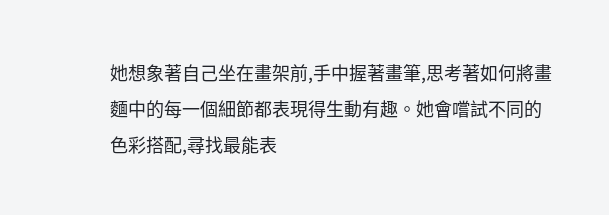她想象著自己坐在畫架前,手中握著畫筆,思考著如何將畫麵中的每一個細節都表現得生動有趣。她會嚐試不同的色彩搭配,尋找最能表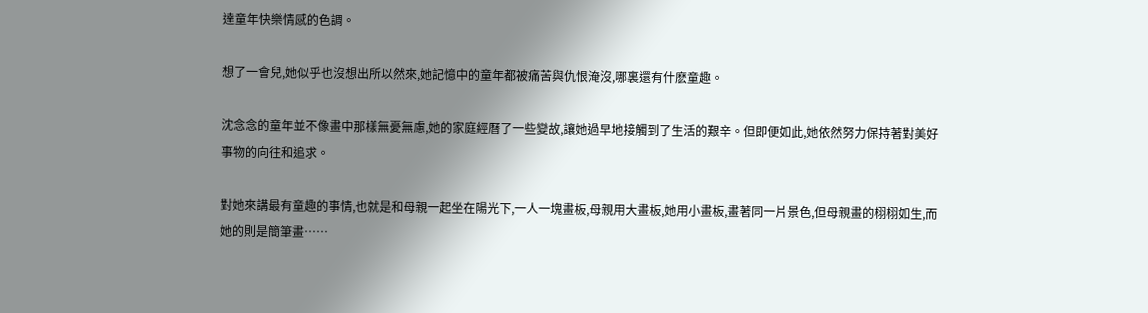達童年快樂情感的色調。

想了一會兒,她似乎也沒想出所以然來,她記憶中的童年都被痛苦與仇恨淹沒,哪裏還有什麽童趣。

沈念念的童年並不像畫中那樣無憂無慮,她的家庭經曆了一些變故,讓她過早地接觸到了生活的艱辛。但即便如此,她依然努力保持著對美好事物的向往和追求。

對她來講最有童趣的事情,也就是和母親一起坐在陽光下,一人一塊畫板,母親用大畫板,她用小畫板,畫著同一片景色,但母親畫的栩栩如生,而她的則是簡筆畫……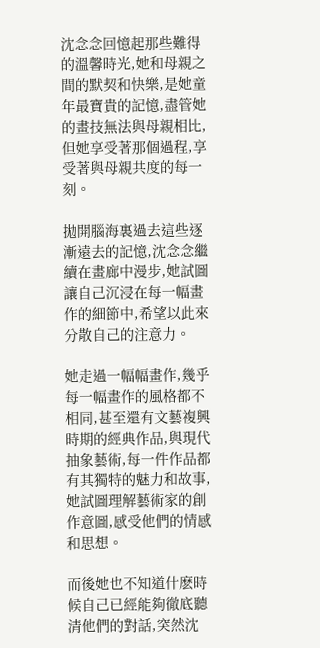沈念念回憶起那些難得的溫馨時光,她和母親之間的默契和快樂,是她童年最寶貴的記憶,盡管她的畫技無法與母親相比,但她享受著那個過程,享受著與母親共度的每一刻。

拋開腦海裏過去這些逐漸遠去的記憶,沈念念繼續在畫廊中漫步,她試圖讓自己沉浸在每一幅畫作的細節中,希望以此來分散自己的注意力。

她走過一幅幅畫作,幾乎每一幅畫作的風格都不相同,甚至還有文藝複興時期的經典作品,與現代抽象藝術,每一件作品都有其獨特的魅力和故事,她試圖理解藝術家的創作意圖,感受他們的情感和思想。

而後她也不知道什麽時候自己已經能夠徹底聽清他們的對話,突然沈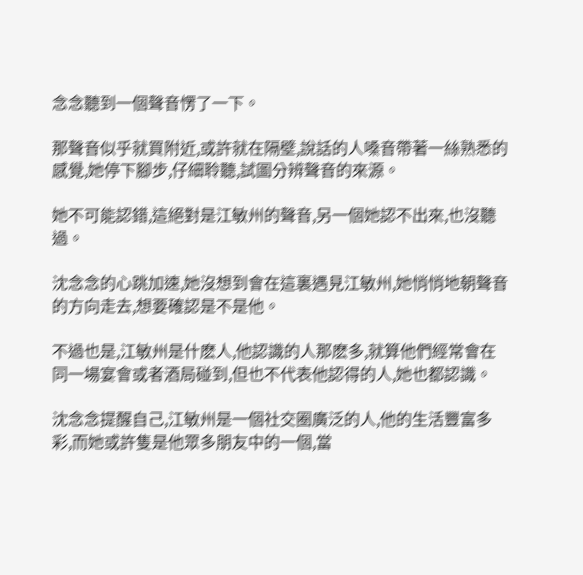念念聽到一個聲音愣了一下。

那聲音似乎就買附近,或許就在隔壁,說話的人嗓音帶著一絲熟悉的感覺,她停下腳步,仔細聆聽,試圖分辨聲音的來源。

她不可能認錯,這絕對是江敏州的聲音,另一個她認不出來,也沒聽過。

沈念念的心跳加速,她沒想到會在這裏遇見江敏州,她悄悄地朝聲音的方向走去,想要確認是不是他。

不過也是,江敏州是什麽人,他認識的人那麽多,就算他們經常會在同一場宴會或者酒局碰到,但也不代表他認得的人,她也都認識。

沈念念提醒自己,江敏州是一個社交圈廣泛的人,他的生活豐富多彩,而她或許隻是他眾多朋友中的一個,當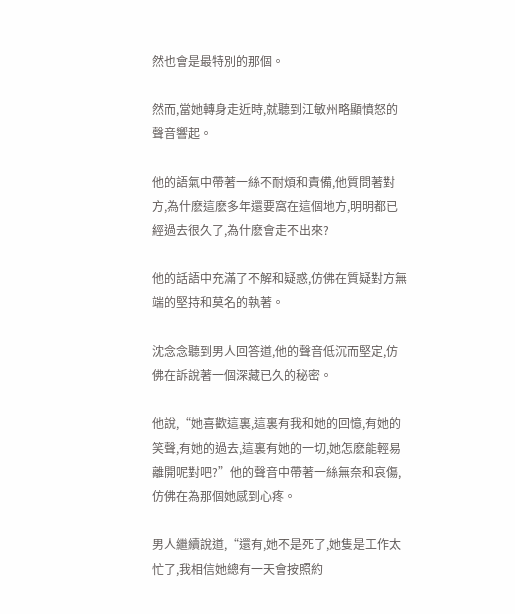然也會是最特別的那個。

然而,當她轉身走近時,就聽到江敏州略顯憤怒的聲音響起。

他的語氣中帶著一絲不耐煩和責備,他質問著對方,為什麽這麽多年還要窩在這個地方,明明都已經過去很久了,為什麽會走不出來?

他的話語中充滿了不解和疑惑,仿佛在質疑對方無端的堅持和莫名的執著。

沈念念聽到男人回答道,他的聲音低沉而堅定,仿佛在訴說著一個深藏已久的秘密。

他說,“她喜歡這裏,這裏有我和她的回憶,有她的笑聲,有她的過去,這裏有她的一切,她怎麽能輕易離開呢對吧?”他的聲音中帶著一絲無奈和哀傷,仿佛在為那個她感到心疼。

男人繼續說道,“還有,她不是死了,她隻是工作太忙了,我相信她總有一天會按照約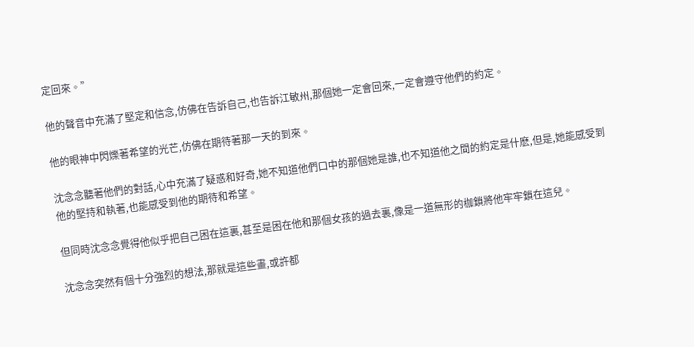定回來。”

他的聲音中充滿了堅定和信念,仿佛在告訴自己,也告訴江敏州,那個她一定會回來,一定會遵守他們的約定。

他的眼神中閃爍著希望的光芒,仿佛在期待著那一天的到來。

沈念念聽著他們的對話,心中充滿了疑惑和好奇,她不知道他們口中的那個她是誰,也不知道他之間的約定是什麽,但是,她能感受到他的堅持和執著,也能感受到他的期待和希望。

但同時沈念念覺得他似乎把自己困在這裏,甚至是困在他和那個女孩的過去裏,像是一道無形的枷鎖將他牢牢鎖在這兒。

沈念念突然有個十分強烈的想法,那就是這些畫,或許都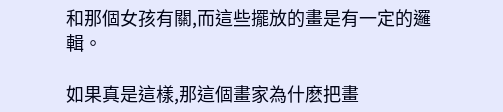和那個女孩有關,而這些擺放的畫是有一定的邏輯。

如果真是這樣,那這個畫家為什麽把畫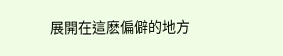展開在這麽偏僻的地方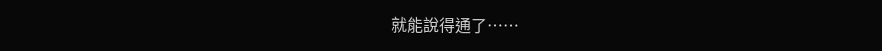就能說得通了……